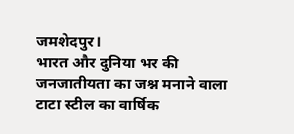जमशेदपुर।
भारत और दुनिया भर की जनजातीयता का जश्न मनाने वाला टाटा स्टील का वार्षिक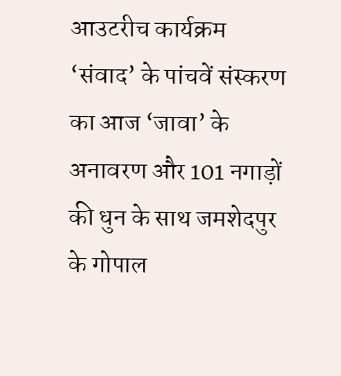आउटरीच कार्यक्रम ‘संवाद’ के पांचवें संस्करण का आज ‘जावा’ के अनावरण और 101 नगाड़ों की धुन के साथ जमशेदपुर के गोपाल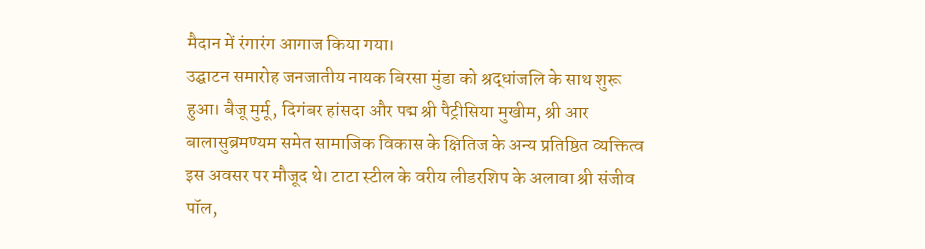मैदान में रंगारंग आगाज किया गया।
उद्घाटन समारोह जनजातीय नायक बिरसा मुंडा को श्रद्धांजलि के साथ शुरू हुआ। बैजू मुर्मू, दिगंबर हांसदा और पद्म श्री पैट्रीसिया मुखीम, श्री आर बालासुब्रमण्यम समेत सामाजिक विकास के क्षितिज के अन्य प्रतिष्ठित व्यक्तित्व इस अवसर पर मौजूद थे। टाटा स्टील के वरीय लीडरशिप के अलावा श्री संजीव पॉल,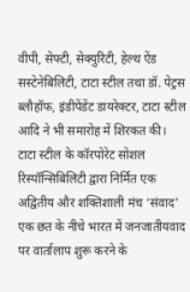वीपी, सेफ्टी, सेक्युरिटी, हेल्थ ऐंड सस्टेनेबिलिटी, टाटा स्टील तथा डॉ. पेट्रस ब्लौहॉफ, इंडीपेंडेंट डायरेक्टर, टाटा स्टील आदि ने भी समारोह में शिरकत की।
टाटा स्टील के कॉरपोरेट सोशल रिस्पॉन्सिबिलिटी द्वारा निर्मित एक अद्वितीय और शक्तिशाली मंच ‘संवाद’ एक छत के नीचे भारत में जनजातीयवाद पर वार्तालाप शुरू करने के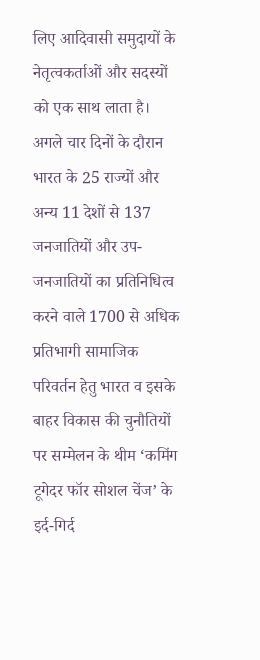लिए आदिवासी समुदायों के नेतृत्वकर्ताओं और सदस्यों को एक साथ लाता है। अगले चार दिनों के दौरान भारत के 25 राज्यों और अन्य 11 देशों से 137 जनजातियों और उप-जनजातियों का प्रतिनिधित्व करने वाले 1700 से अधिक प्रतिभागी सामाजिक परिवर्तन हेतु भारत व इसके बाहर विकास की चुनौतियों पर सम्मेलन के थीम ‘कमिंग टूगेदर फॉर सोशल चेंज’ के इर्द-गिर्द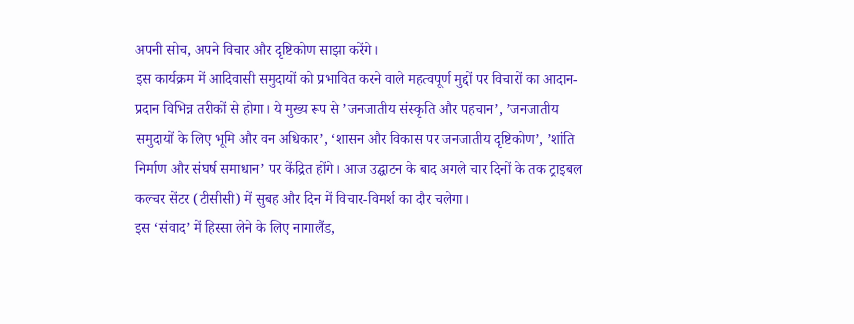अपनी सोच, अपने विचार और दृष्टिकोण साझा करेंगे।
इस कार्यक्रम में आदिवासी समुदायों को प्रभावित करने वाले महत्वपूर्ण मुद्दों पर विचारों का आदान-प्रदान विभिन्न तरीकों से होगा। ये मुख्य रूप से ’जनजातीय संस्कृति और पहचान’, ’जनजातीय समुदायों के लिए भूमि और वन अधिकार’, ‘शासन और विकास पर जनजातीय दृष्टिकोण’, ’शांति निर्माण और संघर्ष समाधान’ पर केंद्रित होंगे। आज उद्घाटन के बाद अगले चार दिनों के तक ट्राइबल कल्चर सेंटर (टीसीसी) में सुबह और दिन में विचार-विमर्श का दौर चलेगा।
इस ‘संवाद’ में हिस्सा लेने के लिए नागालैंड,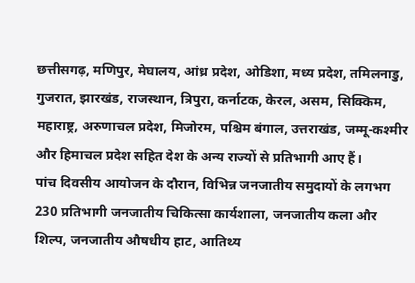छत्तीसगढ़, मणिपुर, मेघालय, आंध्र प्रदेश, ओडिशा, मध्य प्रदेश, तमिलनाडु, गुजरात, झारखंड, राजस्थान, त्रिपुरा, कर्नाटक, केरल, असम, सिक्किम, महाराष्ट्र, अरुणाचल प्रदेश, मिजोरम, पश्चिम बंगाल, उत्तराखंड, जम्मू-कश्मीर और हिमाचल प्रदेश सहित देश के अन्य राज्यों से प्रतिभागी आए हैं।
पांच दिवसीय आयोजन के दौरान, विभिन्न जनजातीय समुदायों के लगभग 230 प्रतिभागी जनजातीय चिकित्सा कार्यशाला, जनजातीय कला और शिल्प, जनजातीय औषधीय हाट, आतिथ्य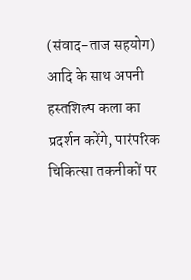(संवाद-ताज सहयोग) आदि के साथ अपनी हस्तशिल्प कला का प्रदर्शन करेंगे, पारंपरिक चिकित्सा तकनीकों पर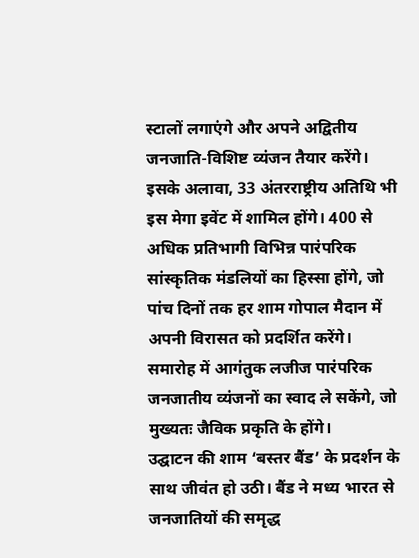स्टालों लगाएंगे और अपने अद्वितीय जनजाति-विशिष्ट व्यंजन तैयार करेंगे। इसके अलावा, 33 अंतरराष्ट्रीय अतिथि भी इस मेगा इवेंट में शामिल होंगे। 400 से अधिक प्रतिभागी विभिन्न पारंपरिक सांस्कृतिक मंडलियों का हिस्सा होंगे, जो पांच दिनों तक हर शाम गोपाल मैदान में अपनी विरासत को प्रदर्शित करेंगे। समारोह में आगंतुक लजीज पारंपरिक जनजातीय व्यंजनों का स्वाद ले सकेंगे, जो मुख्यतः जैविक प्रकृति के होंगे।
उद्घाटन की शाम ‘बस्तर बैंड’ के प्रदर्शन के साथ जीवंत हो उठी। बैंड ने मध्य भारत से जनजातियों की समृद्ध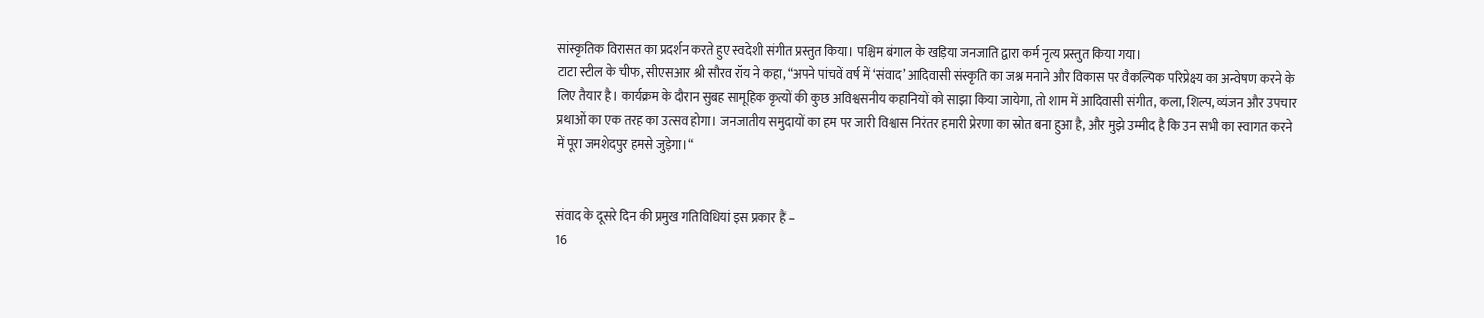सांस्कृतिक विरासत का प्रदर्शन करते हुए स्वदेशी संगीत प्रस्तुत किया। पश्चिम बंगाल के खड़िया जनजाति द्वारा कर्म नृत्य प्रस्तुत किया गया।
टाटा स्टील के चीफ, सीएसआर श्री सौरव रॉय ने कहा, “अपने पांचवें वर्ष में ‘संवाद’ आदिवासी संस्कृति का जश्न मनाने और विकास पर वैकल्पिक परिप्रेक्ष्य का अन्वेषण करने के लिए तैयार है। कार्यक्रम के दौरान सुबह सामूहिक कृत्यों की कुछ अविश्वसनीय कहानियों को साझा किया जायेगा, तो शाम में आदिवासी संगीत, कला, शिल्प, व्यंजन और उपचार प्रथाओं का एक तरह का उत्सव होगा। जनजातीय समुदायों का हम पर जारी विश्वास निरंतर हमारी प्रेरणा का स्रोत बना हुआ है, और मुझे उम्मीद है कि उन सभी का स्वागत करने में पूरा जमशेदपुर हमसे जुड़ेगा।“


संवाद के दूसरे दिन की प्रमुख गतिविधियां इस प्रकार हैं –
16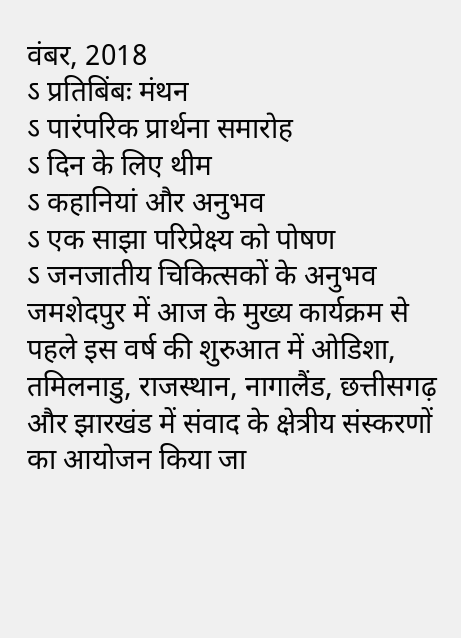वंबर, 2018
ऽ प्रतिबिंबः मंथन
ऽ पारंपरिक प्रार्थना समारोह
ऽ दिन के लिए थीम
ऽ कहानियां और अनुभव
ऽ एक साझा परिप्रेक्ष्य को पोषण
ऽ जनजातीय चिकित्सकों के अनुभव
जमशेदपुर में आज के मुख्य कार्यक्रम से पहले इस वर्ष की शुरुआत में ओडिशा, तमिलनाडु, राजस्थान, नागालैंड, छत्तीसगढ़ और झारखंड में संवाद के क्षेत्रीय संस्करणों का आयोजन किया जा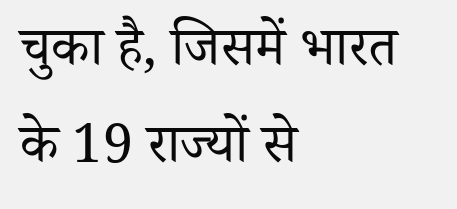चुका है, जिसमें भारत के 19 राज्यों से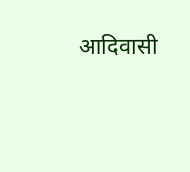आदिवासी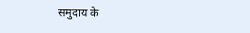समुदाय के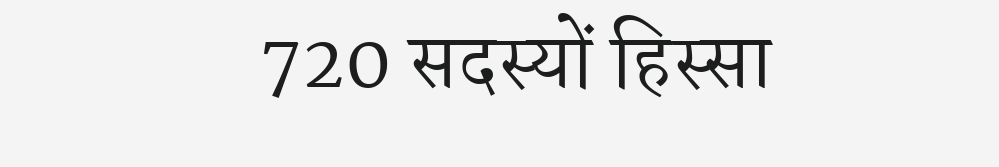720 सदस्यों हिस्सा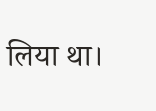लिया था।